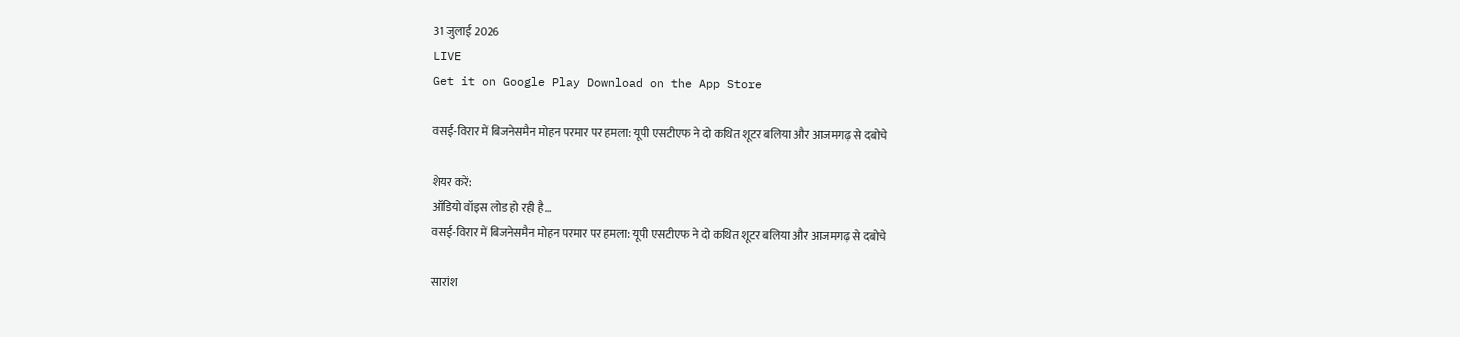31 जुलाई 2026
LIVE
Get it on Google Play Download on the App Store

वसई-विरार में बिजनेसमैन मोहन परमार पर हमला: यूपी एसटीएफ ने दो कथित शूटर बलिया और आजमगढ़ से दबोचे

शेयर करें:
ऑडियो वॉइस लोड हो रही है…
वसई-विरार में बिजनेसमैन मोहन परमार पर हमला: यूपी एसटीएफ ने दो कथित शूटर बलिया और आजमगढ़ से दबोचे

सारांश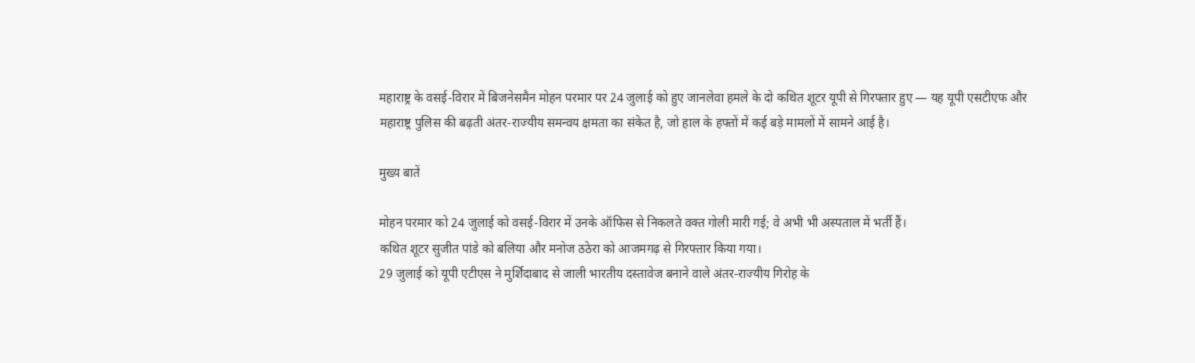महाराष्ट्र के वसई-विरार में बिजनेसमैन मोहन परमार पर 24 जुलाई को हुए जानलेवा हमले के दो कथित शूटर यूपी से गिरफ्तार हुए — यह यूपी एसटीएफ और महाराष्ट्र पुलिस की बढ़ती अंतर-राज्यीय समन्वय क्षमता का संकेत है, जो हाल के हफ्तों में कई बड़े मामलों में सामने आई है।

मुख्य बातें

मोहन परमार को 24 जुलाई को वसई-विरार में उनके ऑफिस से निकलते वक्त गोली मारी गई; वे अभी भी अस्पताल में भर्ती हैं।
कथित शूटर सुजीत पांडे को बलिया और मनोज ठठेरा को आजमगढ़ से गिरफ्तार किया गया।
29 जुलाई को यूपी एटीएस ने मुर्शिदाबाद से जाली भारतीय दस्तावेज बनाने वाले अंतर-राज्यीय गिरोह के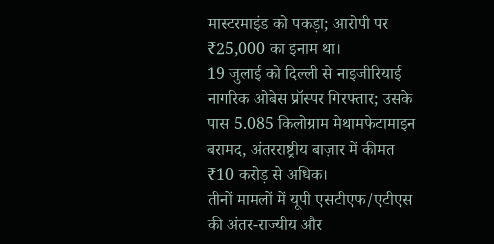मास्टरमाइंड को पकड़ा; आरोपी पर ₹25,000 का इनाम था।
19 जुलाई को दिल्ली से नाइजीरियाई नागरिक ओबेस प्रॉस्पर गिरफ्तार; उसके पास 5.085 किलोग्राम मेथामफेटामाइन बरामद, अंतरराष्ट्रीय बाज़ार में कीमत ₹10 करोड़ से अधिक।
तीनों मामलों में यूपी एसटीएफ/एटीएस की अंतर-राज्यीय और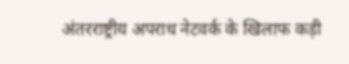अंतरराष्ट्रीय अपराध नेटवर्क के खिलाफ कड़ी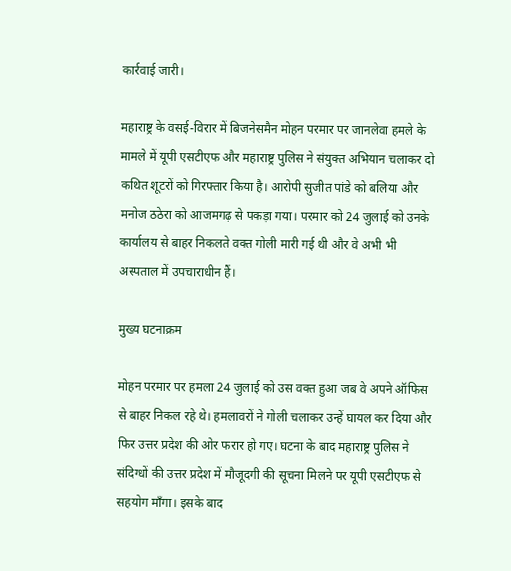कार्रवाई जारी।

महाराष्ट्र के वसई-विरार में बिजनेसमैन मोहन परमार पर जानलेवा हमले के मामले में यूपी एसटीएफ और महाराष्ट्र पुलिस ने संयुक्त अभियान चलाकर दो कथित शूटरों को गिरफ्तार किया है। आरोपी सुजीत पांडे को बलिया और मनोज ठठेरा को आजमगढ़ से पकड़ा गया। परमार को 24 जुलाई को उनके कार्यालय से बाहर निकलते वक्त गोली मारी गई थी और वे अभी भी अस्पताल में उपचाराधीन हैं।

मुख्य घटनाक्रम

मोहन परमार पर हमला 24 जुलाई को उस वक्त हुआ जब वे अपने ऑफिस से बाहर निकल रहे थे। हमलावरों ने गोली चलाकर उन्हें घायल कर दिया और फिर उत्तर प्रदेश की ओर फरार हो गए। घटना के बाद महाराष्ट्र पुलिस ने संदिग्धों की उत्तर प्रदेश में मौजूदगी की सूचना मिलने पर यूपी एसटीएफ से सहयोग माँगा। इसके बाद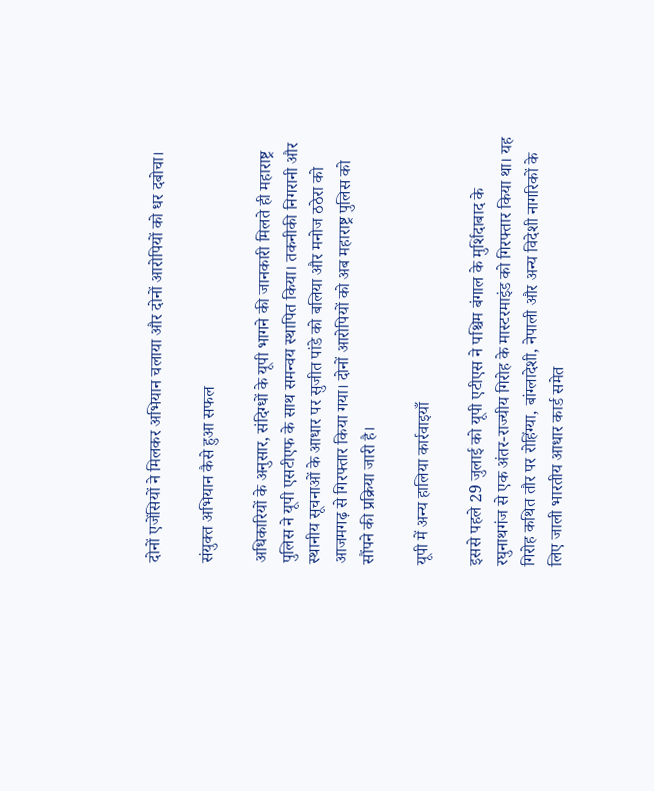दोनों एजेंसियों ने मिलकर अभियान चलाया और दोनों आरोपियों को धर दबोचा।

संयुक्त अभियान कैसे हुआ सफल

अधिकारियों के अनुसार, संदिग्धों के यूपी भागने की जानकारी मिलते ही महाराष्ट्र पुलिस ने यूपी एसटीएफ के साथ समन्वय स्थापित किया। तकनीकी निगरानी और स्थानीय सूचनाओं के आधार पर सुजीत पांडे को बलिया और मनोज ठठेरा को आजमगढ़ से गिरफ्तार किया गया। दोनों आरोपियों को अब महाराष्ट्र पुलिस को सौंपने की प्रक्रिया जारी है।

यूपी में अन्य हालिया कार्रवाइयाँ

इससे पहले 29 जुलाई को यूपी एटीएस ने पश्चिम बंगाल के मुर्शिदाबाद के रघुनाथगंज से एक अंतर-राज्यीय गिरोह के मास्टरमाइंड को गिरफ्तार किया था। यह गिरोह कथित तौर पर रोहिंग्या, बांग्लादेशी, नेपाली और अन्य विदेशी नागरिकों के लिए जाली भारतीय आधार कार्ड समेत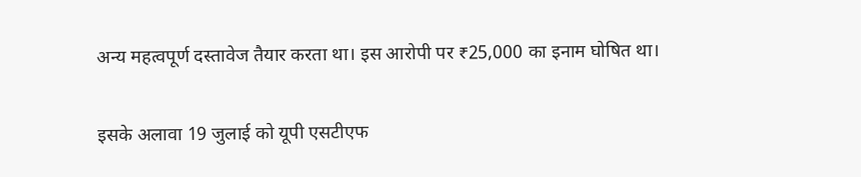अन्य महत्वपूर्ण दस्तावेज तैयार करता था। इस आरोपी पर ₹25,000 का इनाम घोषित था।

इसके अलावा 19 जुलाई को यूपी एसटीएफ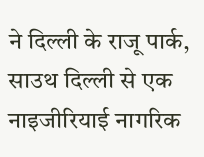ने दिल्ली के राजू पार्क, साउथ दिल्ली से एक नाइजीरियाई नागरिक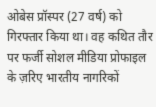ओबेस प्रॉस्पर (27 वर्ष) को गिरफ्तार किया था। वह कथित तौर पर फर्जी सोशल मीडिया प्रोफाइल के ज़रिए भारतीय नागरिकों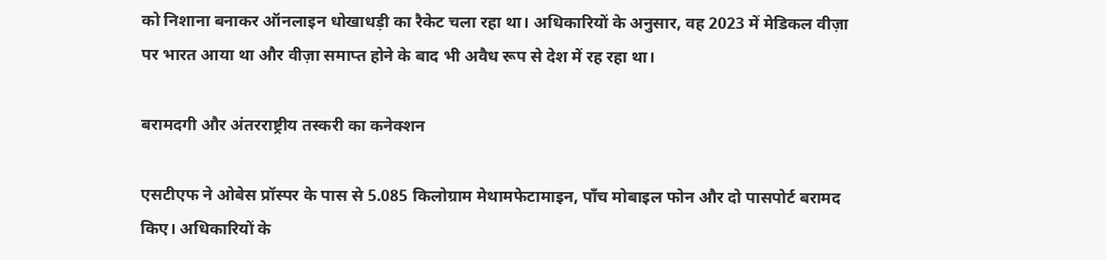को निशाना बनाकर ऑनलाइन धोखाधड़ी का रैकेट चला रहा था। अधिकारियों के अनुसार, वह 2023 में मेडिकल वीज़ा पर भारत आया था और वीज़ा समाप्त होने के बाद भी अवैध रूप से देश में रह रहा था।

बरामदगी और अंतरराष्ट्रीय तस्करी का कनेक्शन

एसटीएफ ने ओबेस प्रॉस्पर के पास से 5.085 किलोग्राम मेथामफेटामाइन, पाँच मोबाइल फोन और दो पासपोर्ट बरामद किए। अधिकारियों के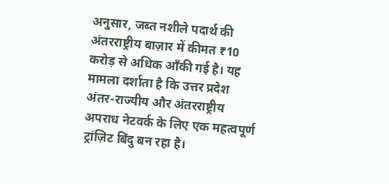अनुसार, जब्त नशीले पदार्थ की अंतरराष्ट्रीय बाज़ार में कीमत ₹10 करोड़ से अधिक आँकी गई है। यह मामला दर्शाता है कि उत्तर प्रदेश अंतर-राज्यीय और अंतरराष्ट्रीय अपराध नेटवर्क के लिए एक महत्वपूर्ण ट्रांज़िट बिंदु बन रहा है।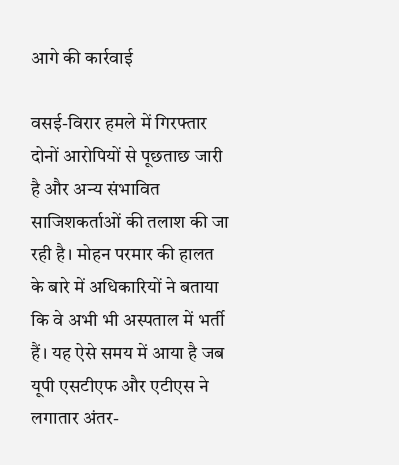आगे की कार्रवाई

वसई-विरार हमले में गिरफ्तार दोनों आरोपियों से पूछताछ जारी है और अन्य संभावित साजिशकर्ताओं की तलाश की जा रही है। मोहन परमार की हालत के बारे में अधिकारियों ने बताया कि वे अभी भी अस्पताल में भर्ती हैं। यह ऐसे समय में आया है जब यूपी एसटीएफ और एटीएस ने लगातार अंतर-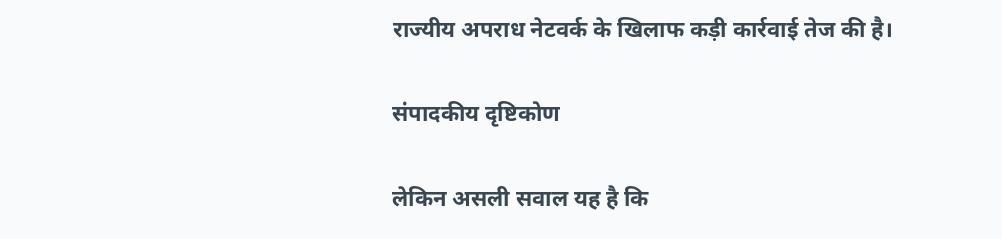राज्यीय अपराध नेटवर्क के खिलाफ कड़ी कार्रवाई तेज की है।

संपादकीय दृष्टिकोण

लेकिन असली सवाल यह है कि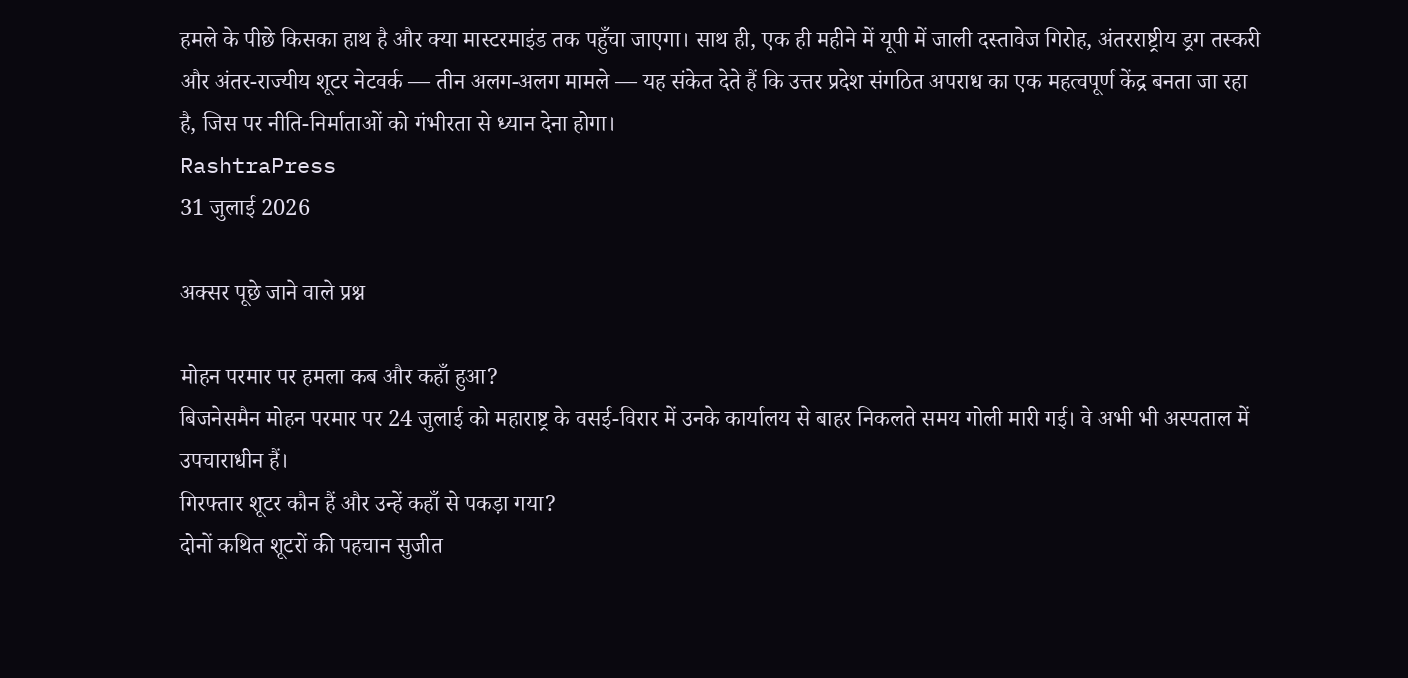हमले के पीछे किसका हाथ है और क्या मास्टरमाइंड तक पहुँचा जाएगा। साथ ही, एक ही महीने में यूपी में जाली दस्तावेज गिरोह, अंतरराष्ट्रीय ड्रग तस्करी और अंतर-राज्यीय शूटर नेटवर्क — तीन अलग-अलग मामले — यह संकेत देते हैं कि उत्तर प्रदेश संगठित अपराध का एक महत्वपूर्ण केंद्र बनता जा रहा है, जिस पर नीति-निर्माताओं को गंभीरता से ध्यान देना होगा।
RashtraPress
31 जुलाई 2026

अक्सर पूछे जाने वाले प्रश्न

मोहन परमार पर हमला कब और कहाँ हुआ?
बिजनेसमैन मोहन परमार पर 24 जुलाई को महाराष्ट्र के वसई-विरार में उनके कार्यालय से बाहर निकलते समय गोली मारी गई। वे अभी भी अस्पताल में उपचाराधीन हैं।
गिरफ्तार शूटर कौन हैं और उन्हें कहाँ से पकड़ा गया?
दोनों कथित शूटरों की पहचान सुजीत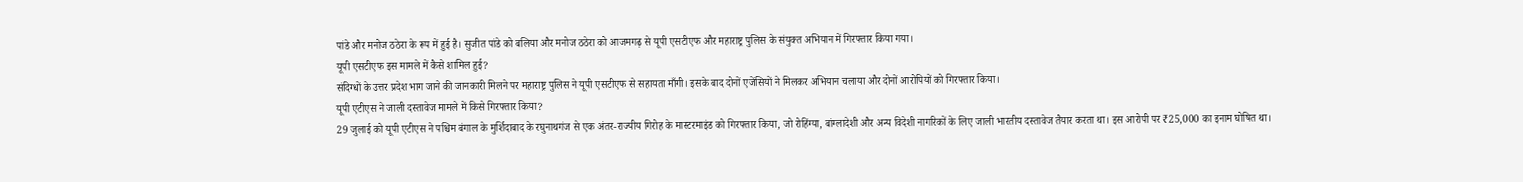पांडे और मनोज ठठेरा के रूप में हुई है। सुजीत पांडे को बलिया और मनोज ठठेरा को आजमगढ़ से यूपी एसटीएफ और महाराष्ट्र पुलिस के संयुक्त अभियान में गिरफ्तार किया गया।
यूपी एसटीएफ इस मामले में कैसे शामिल हुई?
संदिग्धों के उत्तर प्रदेश भाग जाने की जानकारी मिलने पर महाराष्ट्र पुलिस ने यूपी एसटीएफ से सहायता माँगी। इसके बाद दोनों एजेंसियों ने मिलकर अभियान चलाया और दोनों आरोपियों को गिरफ्तार किया।
यूपी एटीएस ने जाली दस्तावेज मामले में किसे गिरफ्तार किया?
29 जुलाई को यूपी एटीएस ने पश्चिम बंगाल के मुर्शिदाबाद के रघुनाथगंज से एक अंतर-राज्यीय गिरोह के मास्टरमाइंड को गिरफ्तार किया, जो रोहिंग्या, बांग्लादेशी और अन्य विदेशी नागरिकों के लिए जाली भारतीय दस्तावेज तैयार करता था। इस आरोपी पर ₹25,000 का इनाम घोषित था।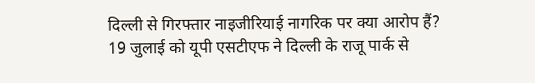दिल्ली से गिरफ्तार नाइजीरियाई नागरिक पर क्या आरोप हैं?
19 जुलाई को यूपी एसटीएफ ने दिल्ली के राजू पार्क से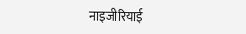नाइजीरियाई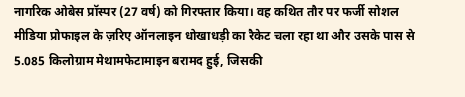नागरिक ओबेस प्रॉस्पर (27 वर्ष) को गिरफ्तार किया। वह कथित तौर पर फर्जी सोशल मीडिया प्रोफाइल के ज़रिए ऑनलाइन धोखाधड़ी का रैकेट चला रहा था और उसके पास से 5.085 किलोग्राम मेथामफेटामाइन बरामद हुई, जिसकी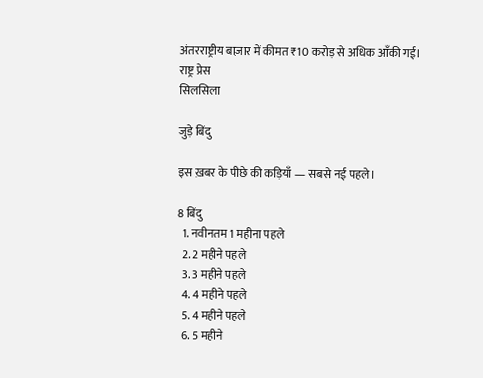अंतरराष्ट्रीय बाज़ार में कीमत ₹10 करोड़ से अधिक आँकी गई।
राष्ट्र प्रेस
सिलसिला

जुड़े बिंदु

इस ख़बर के पीछे की कड़ियाँ — सबसे नई पहले।

8 बिंदु
  1. नवीनतम 1 महीना पहले
  2. 2 महीने पहले
  3. 3 महीने पहले
  4. 4 महीने पहले
  5. 4 महीने पहले
  6. 5 महीने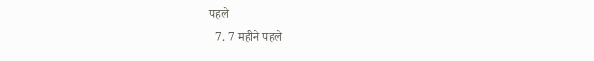पहले
  7. 7 महीने पहले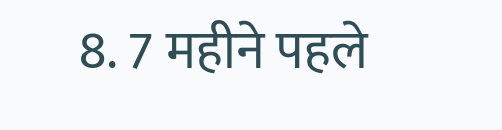8. 7 महीने पहले